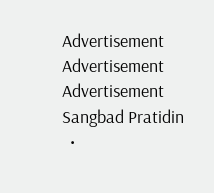Advertisement
Advertisement
Advertisement
Sangbad Pratidin
  •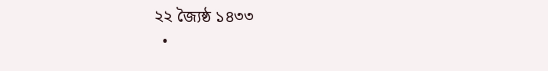২২ জ্যৈষ্ঠ ১৪৩৩
  •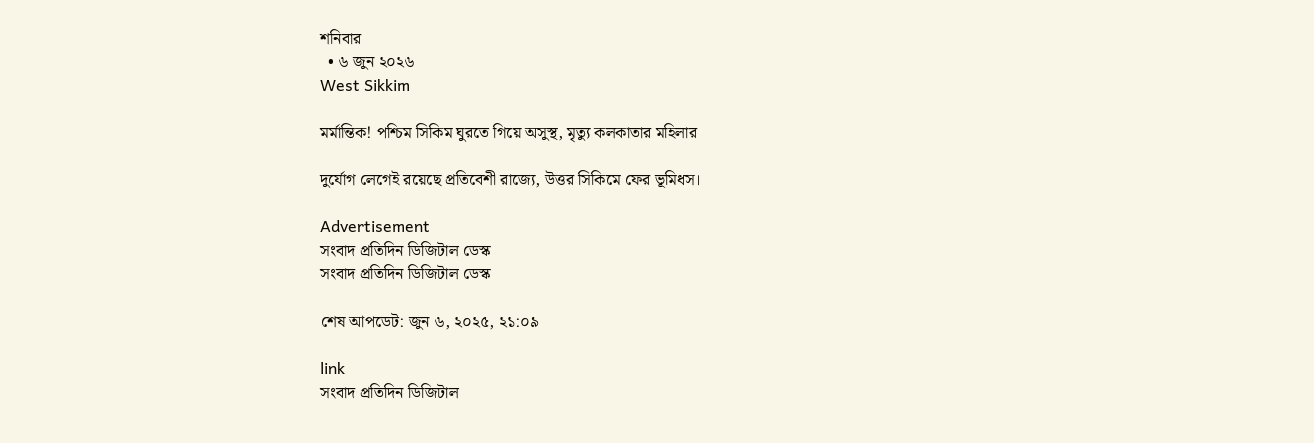শনিবার
  • ৬ জুন ২০২৬
West Sikkim

মর্মান্তিক! পশ্চিম সিকিম ঘুরতে গিয়ে অসুস্থ, মৃত্যু কলকাতার মহিলার

দুর্যোগ লেগেই রয়েছে প্রতিবেশী রাজ্যে, উত্তর সিকিমে ফের ভূমিধস।

Advertisement
সংবাদ প্রতিদিন ডিজিটাল ডেস্ক
সংবাদ প্রতিদিন ডিজিটাল ডেস্ক

শেষ আপডেট: জুন ৬, ২০২৫, ২১:০৯

link
সংবাদ প্রতিদিন ডিজিটাল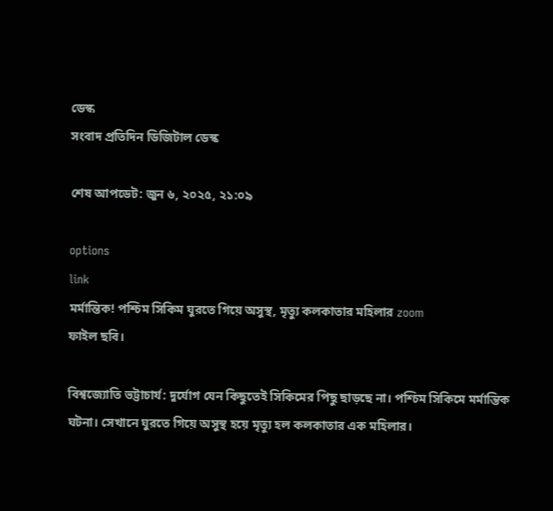ডেস্ক
সংবাদ প্রতিদিন ডিজিটাল ডেস্ক

শেষ আপডেট: জুন ৬, ২০২৫, ২১:০৯

options
link
মর্মান্তিক! পশ্চিম সিকিম ঘুরতে গিয়ে অসুস্থ, মৃত্যু কলকাতার মহিলার zoom
ফাইল ছবি।

বিশ্বজ্যোতি ভট্টাচার্য: দুর্যোগ যেন কিছুতেই সিকিমের পিছু ছাড়ছে না। পশ্চিম সিকিমে মর্মান্তিক ঘটনা। সেখানে ঘুরতে গিয়ে অসুস্থ হয়ে মৃত্যু হল কলকাতার এক মহিলার।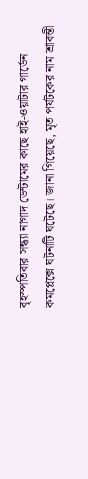বৃহস্পতিবার সন্ধ্যা নাগাদ ডেন্টামের কাছে হাই-ওয়াটার গার্ডেন কমপ্লেক্সে ঘটনাটি ঘটেছে। জানা গিয়েছে, মৃত পর্যটকের নাম শ্রাবন্তী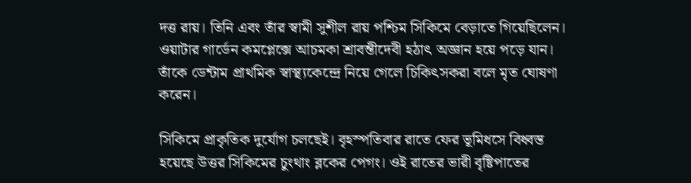দত্ত রায়। তিনি এবং তাঁর স্বামী সুশীল রায় পশ্চিম সিকিমে বেড়াতে গিয়েছিলেন। ওয়াটার গার্ডেন কমপ্লেক্সে আচমকা শ্রাবন্তীদেবী হঠাৎ অজ্ঞান হয়ে পড়ে যান। তাঁকে ডেন্টাম প্রাথমিক স্বাস্থ্যকেন্দ্রে নিয়ে গেলে চিকিৎসকরা বলে মৃত ঘোষণা করেন।

সিকিমে প্রাকৃতিক দুর্যোগ চলছেই। বৃহস্পতিবার রাতে ফের ভূমিধসে বিধ্বস্ত হয়েছে উত্তর সিকিমের চুংথাং ব্লকের পেগং। ওই রাতের ভারী বৃষ্টিপাতের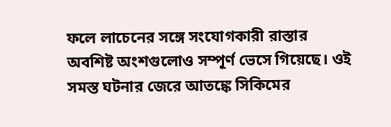ফলে লাচেনের সঙ্গে সংযোগকারী রাস্তার অবশিষ্ট অংশগুলোও সম্পূর্ণ ভেসে গিয়েছে। ওই সমস্ত ঘটনার জেরে আতঙ্কে সিকিমের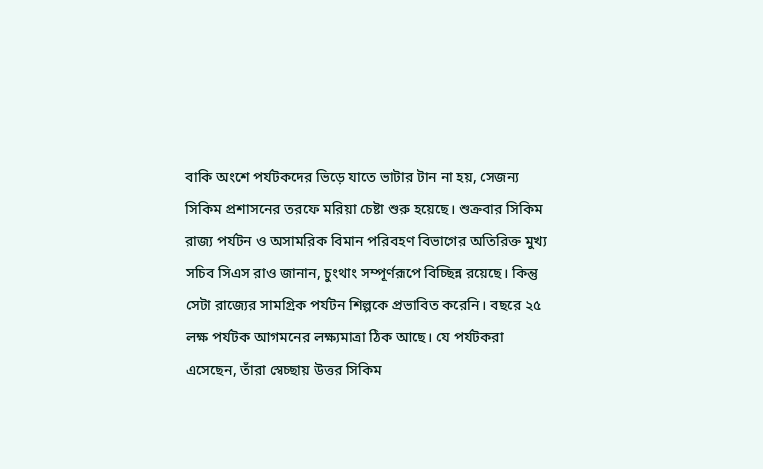বাকি অংশে পর্যটকদের ভিড়ে যাতে ভাটার টান না হয়, সেজন্য সিকিম প্রশাসনের তরফে মরিয়া চেষ্টা শুরু হয়েছে। শুক্রবার সিকিম রাজ্য পর্যটন ও অসামরিক বিমান পরিবহণ বিভাগের অতিরিক্ত মুখ্য সচিব সিএস রাও জানান, চুংথাং সম্পূর্ণরূপে বিচ্ছিন্ন রয়েছে। কিন্তু সেটা রাজ্যের সামগ্রিক পর্যটন শিল্পকে প্রভাবিত করেনি। বছরে ২৫ লক্ষ পর্যটক আগমনের লক্ষ্যমাত্রা ঠিক আছে। যে পর্যটকরা এসেছেন, তাঁরা স্বেচ্ছায় উত্তর সিকিম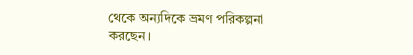থেকে অন্যদিকে ভ্রমণ পরিকল্পনা করছেন।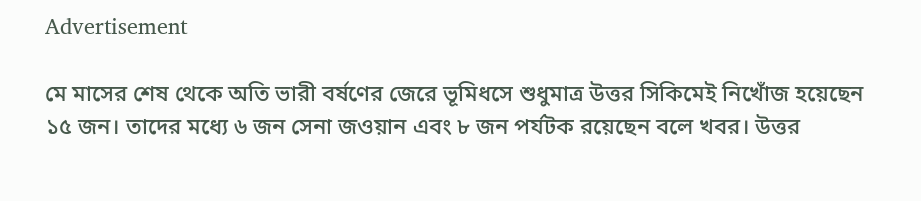Advertisement

মে মাসের শেষ থেকে অতি ভারী বর্ষণের জেরে ভূমিধসে শুধুমাত্র উত্তর সিকিমেই নিখোঁজ হয়েছেন ১৫ জন। তাদের মধ্যে ৬ জন সেনা জওয়ান এবং ৮ জন পর্যটক রয়েছেন বলে খবর। উত্তর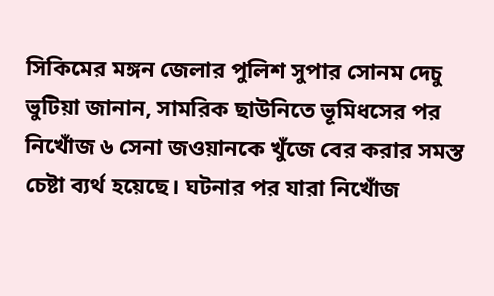সিকিমের মঙ্গন জেলার পুলিশ সুপার সোনম দেচু ভুটিয়া জানান, সামরিক ছাউনিতে ভূমিধসের পর নিখোঁজ ৬ সেনা জওয়ানকে খুঁজে বের করার সমস্ত চেষ্টা ব্যর্থ হয়েছে। ঘটনার পর যারা নিখোঁজ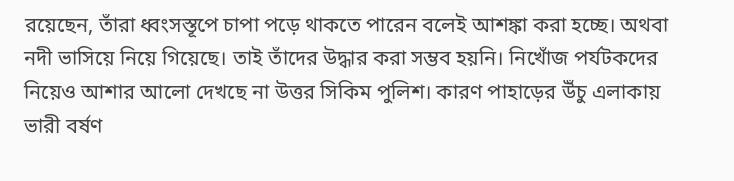রয়েছেন, তাঁরা ধ্বংসস্তূপে চাপা পড়ে থাকতে পারেন বলেই আশঙ্কা করা হচ্ছে। অথবা নদী ভাসিয়ে নিয়ে গিয়েছে। তাই তাঁদের উদ্ধার করা সম্ভব হয়নি। নিখোঁজ পর্যটকদের নিয়েও আশার আলো দেখছে না উত্তর সিকিম পুলিশ। কারণ পাহাড়ের উঁচু এলাকায় ভারী বর্ষণ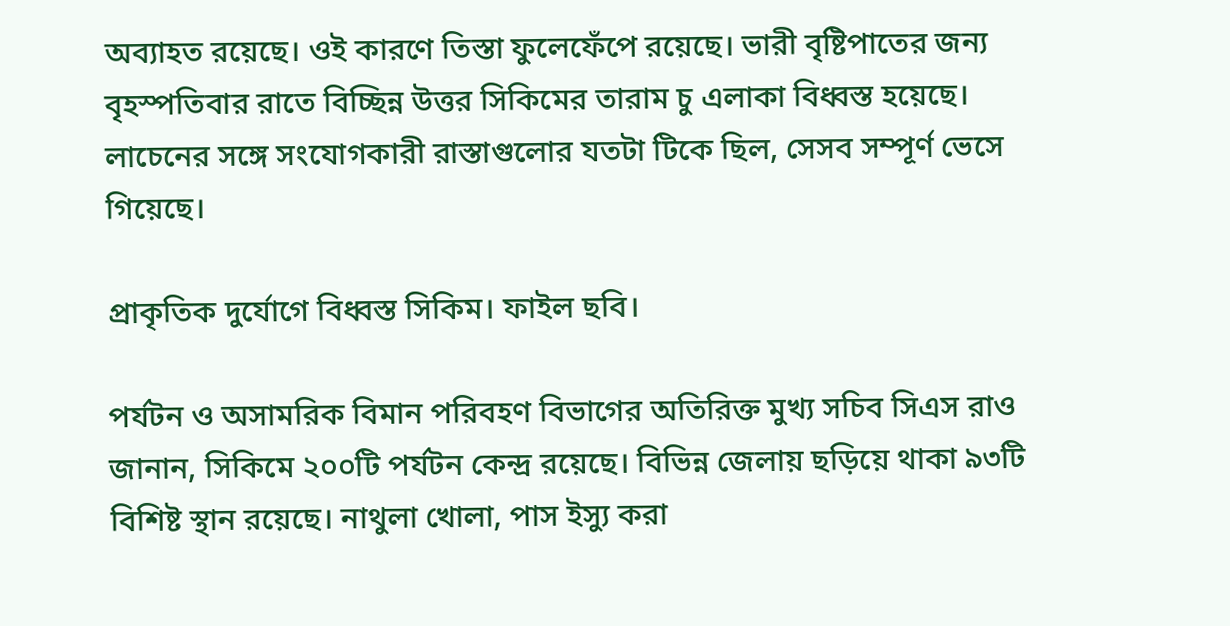অব্যাহত রয়েছে। ওই কারণে তিস্তা ফুলেফেঁপে রয়েছে। ভারী বৃষ্টিপাতের জন্য বৃহস্পতিবার রাতে বিচ্ছিন্ন উত্তর সিকিমের তারাম চু এলাকা বিধ্বস্ত হয়েছে। লাচেনের সঙ্গে সংযোগকারী রাস্তাগুলোর যতটা টিকে ছিল, সেসব সম্পূর্ণ ভেসে গিয়েছে।

প্রাকৃতিক দুর্যোগে বিধ্বস্ত সিকিম। ফাইল ছবি।

পর্যটন ও অসামরিক বিমান পরিবহণ বিভাগের অতিরিক্ত মুখ্য সচিব সিএস রাও জানান, সিকিমে ২০০টি পর্যটন কেন্দ্র রয়েছে। বিভিন্ন জেলায় ছড়িয়ে থাকা ৯৩টি বিশিষ্ট স্থান রয়েছে। নাথুলা খোলা, পাস ইস্যু করা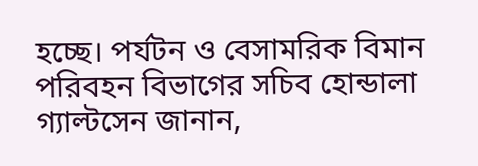হচ্ছে। পর্যটন ও বেসামরিক বিমান পরিবহন বিভাগের সচিব হোন্ডালা গ্যাল্টসেন জানান,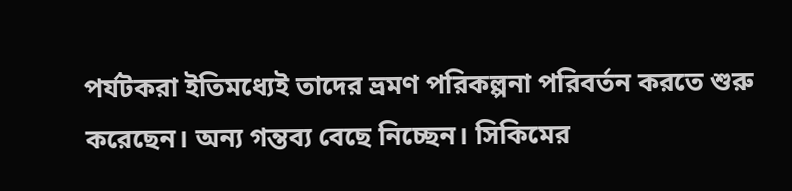পর্যটকরা ইতিমধ্যেই তাদের ভ্রমণ পরিকল্পনা পরিবর্তন করতে শুরু করেছেন। অন্য গন্তব্য বেছে নিচ্ছেন। সিকিমের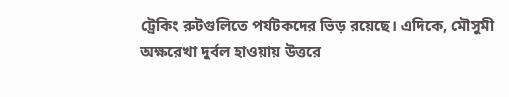ট্রেকিং রুটগুলিতে পর্যটকদের ভিড় রয়েছে। এদিকে, মৌসুমী অক্ষরেখা দুর্বল হাওয়ায় উত্তরে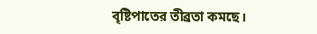বৃষ্টিপাতের তীব্রতা কমছে।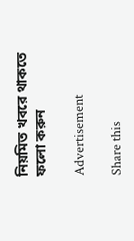নিয়মিত খবরে থাকতে ফলো করুন

Advertisement

Share this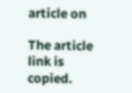article on

The article link is copied.